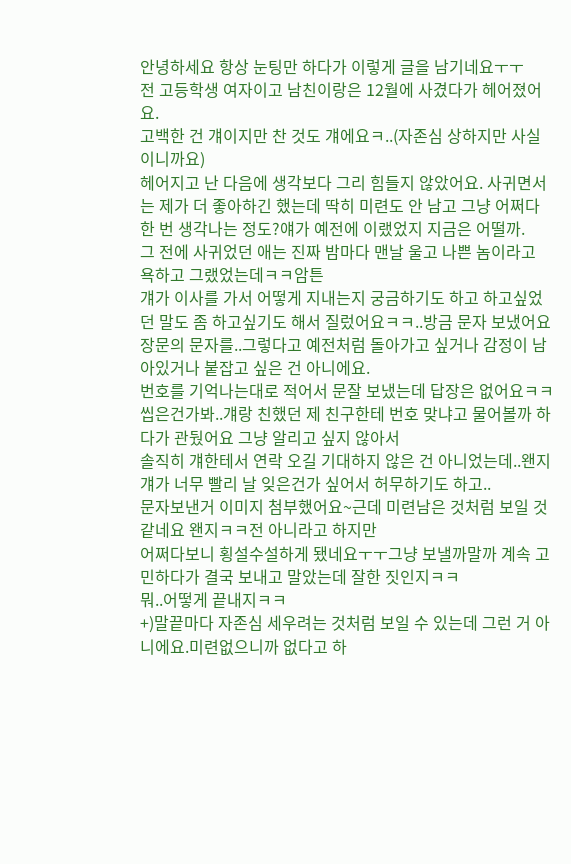안녕하세요 항상 눈팅만 하다가 이렇게 글을 남기네요ㅜㅜ
전 고등학생 여자이고 남친이랑은 12월에 사겼다가 헤어졌어요.
고백한 건 걔이지만 찬 것도 걔에요ㅋ..(자존심 상하지만 사실이니까요)
헤어지고 난 다음에 생각보다 그리 힘들지 않았어요. 사귀면서는 제가 더 좋아하긴 했는데 딱히 미련도 안 남고 그냥 어쩌다 한 번 생각나는 정도?얘가 예전에 이랬었지 지금은 어떨까.
그 전에 사귀었던 애는 진짜 밤마다 맨날 울고 나쁜 놈이라고 욕하고 그랬었는데ㅋㅋ암튼
걔가 이사를 가서 어떻게 지내는지 궁금하기도 하고 하고싶었던 말도 좀 하고싶기도 해서 질렀어요ㅋㅋ..방금 문자 보냈어요 장문의 문자를..그렇다고 예전처럼 돌아가고 싶거나 감정이 남아있거나 붙잡고 싶은 건 아니에요.
번호를 기억나는대로 적어서 문잘 보냈는데 답장은 없어요ㅋㅋ씹은건가봐..걔랑 친했던 제 친구한테 번호 맞냐고 물어볼까 하다가 관뒀어요 그냥 알리고 싶지 않아서
솔직히 걔한테서 연락 오길 기대하지 않은 건 아니었는데..왠지 걔가 너무 빨리 날 잊은건가 싶어서 허무하기도 하고..
문자보낸거 이미지 첨부했어요~근데 미련남은 것처럼 보일 것 같네요 왠지ㅋㅋ전 아니라고 하지만
어쩌다보니 횡설수설하게 됐네요ㅜㅜ그냥 보낼까말까 계속 고민하다가 결국 보내고 말았는데 잘한 짓인지ㅋㅋ
뭐..어떻게 끝내지ㅋㅋ
+)말끝마다 자존심 세우려는 것처럼 보일 수 있는데 그런 거 아니에요.미련없으니까 없다고 하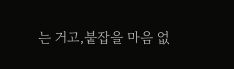는 거고,붙잡을 마음 없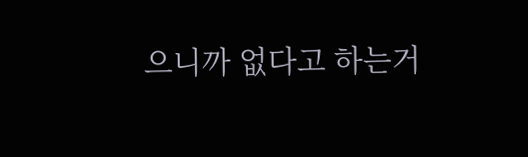으니까 없다고 하는거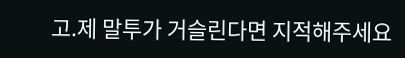고.제 말투가 거슬린다면 지적해주세요